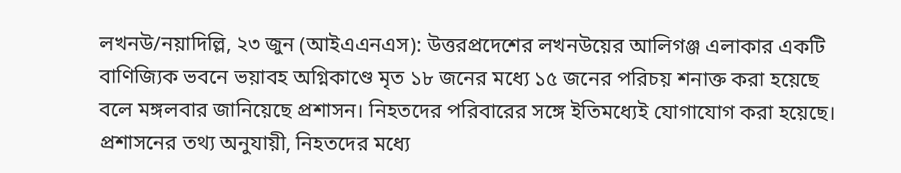লখনউ/নয়াদিল্লি, ২৩ জুন (আইএএনএস): উত্তরপ্রদেশের লখনউয়ের আলিগঞ্জ এলাকার একটি বাণিজ্যিক ভবনে ভয়াবহ অগ্নিকাণ্ডে মৃত ১৮ জনের মধ্যে ১৫ জনের পরিচয় শনাক্ত করা হয়েছে বলে মঙ্গলবার জানিয়েছে প্রশাসন। নিহতদের পরিবারের সঙ্গে ইতিমধ্যেই যোগাযোগ করা হয়েছে।
প্রশাসনের তথ্য অনুযায়ী, নিহতদের মধ্যে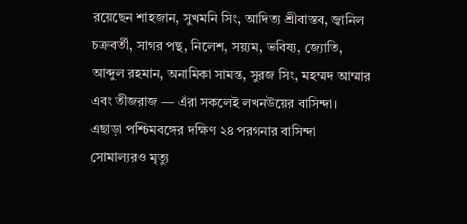রয়েছেন শাহজান, সুখমনি সিং, আদিত্য শ্রীবাস্তব, জ্বানিল চক্রবর্তী, সাগর পন্থ, নিলেশ, সয়্যম, ভবিষ্য, জ্যোতি, আব্দুল রহমান, অনামিকা সামন্ত, সুরজ সিং, মহম্মদ আম্মার এবং তীজরাজ — এঁরা সকলেই লখনউয়ের বাসিন্দা। এছাড়া পশ্চিমবঙ্গের দক্ষিণ ২৪ পরগনার বাসিন্দা সোমাল্যরও মৃত্যু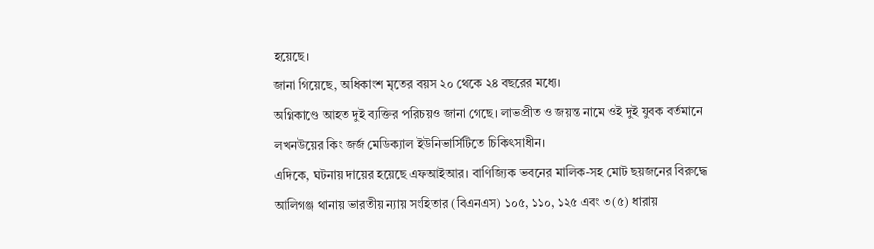হয়েছে।
জানা গিয়েছে, অধিকাংশ মৃতের বয়স ২০ থেকে ২৪ বছরের মধ্যে।
অগ্নিকাণ্ডে আহত দুই ব্যক্তির পরিচয়ও জানা গেছে। লাভপ্রীত ও জয়ন্ত নামে ওই দুই যুবক বর্তমানে লখনউয়ের কিং জর্জ মেডিক্যাল ইউনিভার্সিটিতে চিকিৎসাধীন।
এদিকে, ঘটনায় দায়ের হয়েছে এফআইআর। বাণিজ্যিক ভবনের মালিক-সহ মোট ছয়জনের বিরুদ্ধে আলিগঞ্জ থানায় ভারতীয় ন্যায় সংহিতার (বিএনএস) ১০৫, ১১০, ১২৫ এবং ৩(৫) ধারায়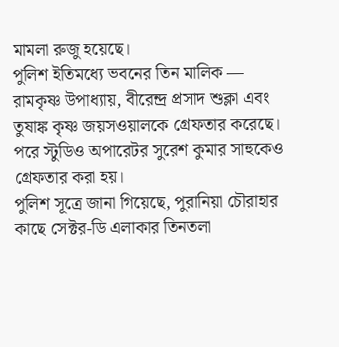মামলা রুজু হয়েছে।
পুলিশ ইতিমধ্যে ভবনের তিন মালিক — রামকৃষ্ণ উপাধ্যায়, বীরেন্দ্র প্রসাদ শুক্লা এবং তুষাঙ্ক কৃষ্ণ জয়সওয়ালকে গ্রেফতার করেছে। পরে স্টুডিও অপারেটর সুরেশ কুমার সাহুকেও গ্রেফতার করা হয়।
পুলিশ সূত্রে জানা গিয়েছে, পুরানিয়া চৌরাহার কাছে সেক্টর-ডি এলাকার তিনতলা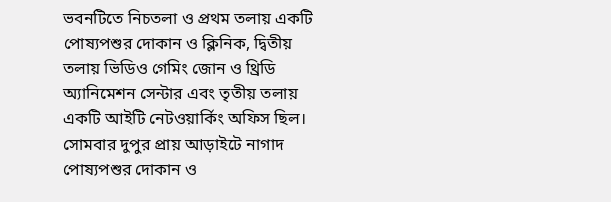ভবনটিতে নিচতলা ও প্রথম তলায় একটি পোষ্যপশুর দোকান ও ক্লিনিক, দ্বিতীয় তলায় ভিডিও গেমিং জোন ও থ্রিডি অ্যানিমেশন সেন্টার এবং তৃতীয় তলায় একটি আইটি নেটওয়ার্কিং অফিস ছিল।
সোমবার দুপুর প্রায় আড়াইটে নাগাদ পোষ্যপশুর দোকান ও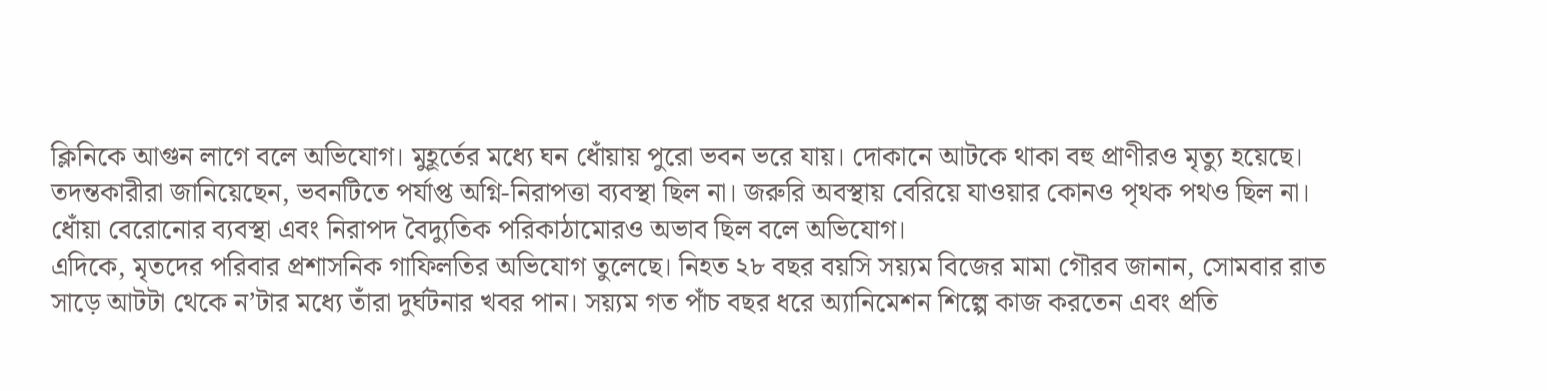ক্লিনিকে আগুন লাগে বলে অভিযোগ। মুহূর্তের মধ্যে ঘন ধোঁয়ায় পুরো ভবন ভরে যায়। দোকানে আটকে থাকা বহু প্রাণীরও মৃত্যু হয়েছে।
তদন্তকারীরা জানিয়েছেন, ভবনটিতে পর্যাপ্ত অগ্নি-নিরাপত্তা ব্যবস্থা ছিল না। জরুরি অবস্থায় বেরিয়ে যাওয়ার কোনও পৃথক পথও ছিল না। ধোঁয়া বেরোনোর ব্যবস্থা এবং নিরাপদ বৈদ্যুতিক পরিকাঠামোরও অভাব ছিল বলে অভিযোগ।
এদিকে, মৃতদের পরিবার প্রশাসনিক গাফিলতির অভিযোগ তুলেছে। নিহত ২৮ বছর বয়সি সয়্যম বিজের মামা গৌরব জানান, সোমবার রাত সাড়ে আটটা থেকে ন’টার মধ্যে তাঁরা দুর্ঘটনার খবর পান। সয়্যম গত পাঁচ বছর ধরে অ্যানিমেশন শিল্পে কাজ করতেন এবং প্রতি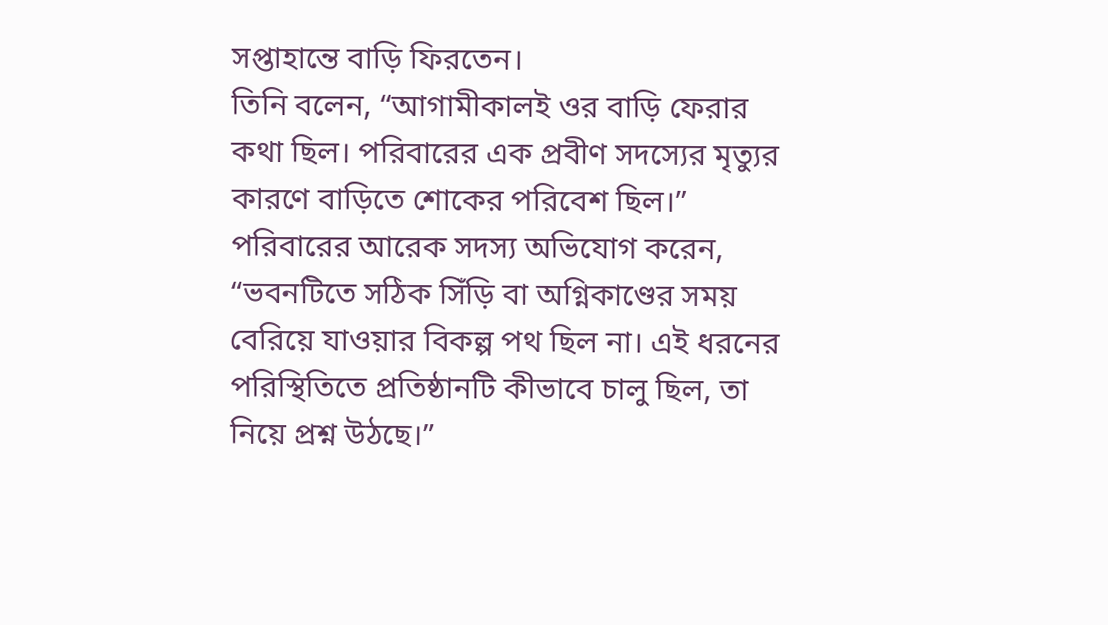সপ্তাহান্তে বাড়ি ফিরতেন।
তিনি বলেন, “আগামীকালই ওর বাড়ি ফেরার কথা ছিল। পরিবারের এক প্রবীণ সদস্যের মৃত্যুর কারণে বাড়িতে শোকের পরিবেশ ছিল।”
পরিবারের আরেক সদস্য অভিযোগ করেন, “ভবনটিতে সঠিক সিঁড়ি বা অগ্নিকাণ্ডের সময় বেরিয়ে যাওয়ার বিকল্প পথ ছিল না। এই ধরনের পরিস্থিতিতে প্রতিষ্ঠানটি কীভাবে চালু ছিল, তা নিয়ে প্রশ্ন উঠছে।”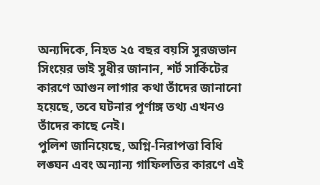অন্যদিকে, নিহত ২৫ বছর বয়সি সুরজভান সিংয়ের ভাই সুধীর জানান, শর্ট সার্কিটের কারণে আগুন লাগার কথা তাঁদের জানানো হয়েছে, তবে ঘটনার পূর্ণাঙ্গ তথ্য এখনও তাঁদের কাছে নেই।
পুলিশ জানিয়েছে, অগ্নি-নিরাপত্তা বিধি লঙ্ঘন এবং অন্যান্য গাফিলতির কারণে এই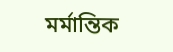মর্মান্তিক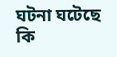ঘটনা ঘটেছে কি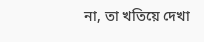না, তা খতিয়ে দেখা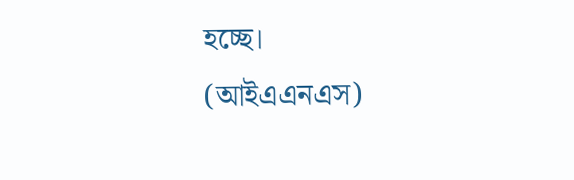হচ্ছে।
(আইএএনএস)